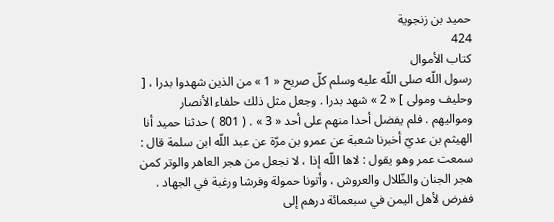حميد بن زنجوية
424
كتاب الأموال
رسول اللّه صلى اللّه عليه وسلم كلّ صريح « 1 » من الذين شهدوا بدرا ، [ وحليف ومولى ] « 2 » شهد بدرا . وجعل مثل ذلك حلفاء الأنصار ومواليهم . فلم يفضل أحدا منهم على أحد « 3 » . ( 801 ) حدثنا حميد أنا الهيثم بن عديّ أخبرنا شعبة عن عمرو بن مرّة عن عبد اللّه ابن سلمة قال : سمعت عمر وهو يقول : لاها اللّه إذا ، لا نجعل من هجر العاهر والوتر كمن هجر الجنان والظّلال والعروش ، وأتونا حمولة وفرشا ورغبة في الجهاد . ففرض لأهل اليمن في سبعمائة درهم إلى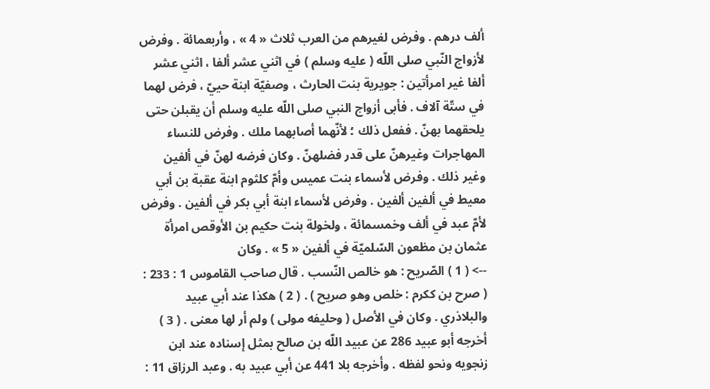ألف درهم . وفرض لغيرهم من العرب ثلاث « 4 » ، وأربعمائة . وفرض لأزواج النّبي صلى اللّه ( عليه وسلم ) في اثني عشر ألفا ، اثني عشر ألفا غير امرأتين : جويرية بنت الحارث ، وصفيّة ابنة حييّ ، فرض لهما في ستّة آلاف . فأبى أزواج النبي صلى اللّه عليه وسلم أن يقبلن حتى يلحقهما بهنّ . ففعل ذلك ؛ لأنّهما أصابهما ملك . وفرض للنساء المهاجرات وغيرهنّ على قدر فضلهنّ . وكان فرضه لهنّ في ألفين وغير ذلك . وفرض لأسماء بنت عميس وأمّ كلثوم ابنة عقبة بن أبي معيط في ألفين ألفين . وفرض لأسماء ابنة أبي بكر في ألفين . وفرض لأمّ عبد في ألف وخمسمائة ، ولخولة بنت حكيم بن الأوقص امرأة عثمان بن مظعون السّلميّة في ألفين « 5 » . وكان
--> ( 1 ) الصّريح : هو خالص النّسب . قال صاحب القاموس 1 : 233 : ( صرح بن ككرم : خلص وهو صريح ) . ( 2 ) هكذا عند أبي عبيد والبلاذري . وكان في الأصل ( وحليفه مولى ) ولم أر لها معنى . ( 3 ) أخرجه أبو عبيد 286 عن عبيد اللّه بن صالح بمثل إسناده عند ابن زنجويه ونحو لفظه . وأخرجه بلا 441 عن أبي عبيد به . وعبد الرزاق 11 :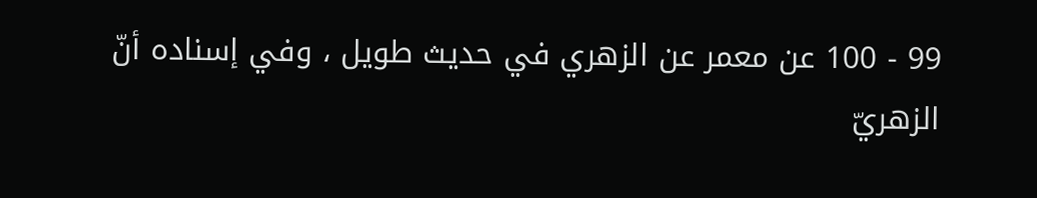99 - 100 عن معمر عن الزهري في حديث طويل ، وفي إسناده أنّ الزهريّ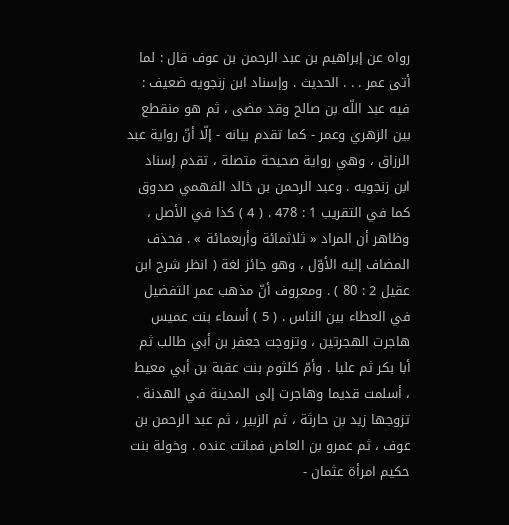رواه عن إبراهيم بن عبد الرحمن بن عوف قال : لما أتى عمر . . . الحديث . وإسناد ابن زنجويه ضعيف : فيه عبد اللّه بن صالح وقد مضى ، ثم هو منقطع بين الزهري وعمر - كما تقدم بيانه - إلّا أنّ رواية عبد الرزاق ، وهي رواية صحيحة متصلة ، تقدم إسناد ابن زنجويه . وعبد الرحمن بن خالد الفهمي صدوق كما في التقريب 1 : 478 . ( 4 ) كذا في الأصل ، وظاهر أن المراد « ثلاثمائة وأربعمائة » . فحذف المضاف إليه الأوّل ، وهو جائز لغة ( انظر شرح ابن عقيل 2 : 80 ) . ومعروف أنّ مذهب عمر التفضيل في العطاء بين الناس . ( 5 ) أسماء بنت عميس هاجرت الهجرتين ، وتزوجت جعفر بن أبي طالب ثم أبا بكر ثم عليا . وأمّ كلثوم بنت عقبة بن أبي معيط ، أسلمت قديما وهاجرت إلى المدينة في الهدنة . تزوجها زيد بن حارثة ، ثم الزبير ، ثم عبد الرحمن بن عوف ، ثم عمرو بن العاص فماتت عنده . وخولة بنت حكيم امرأة عثمان -